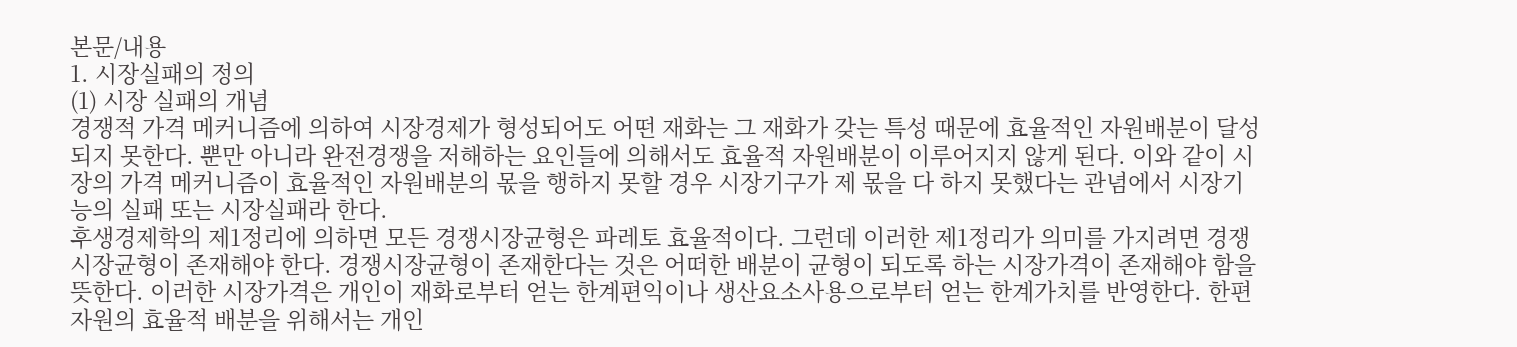본문/내용
1. 시장실패의 정의
(1) 시장 실패의 개념
경쟁적 가격 메커니즘에 의하여 시장경제가 형성되어도 어떤 재화는 그 재화가 갖는 특성 때문에 효율적인 자원배분이 달성되지 못한다. 뿐만 아니라 완전경쟁을 저해하는 요인들에 의해서도 효율적 자원배분이 이루어지지 않게 된다. 이와 같이 시장의 가격 메커니즘이 효율적인 자원배분의 몫을 행하지 못할 경우 시장기구가 제 몫을 다 하지 못했다는 관념에서 시장기능의 실패 또는 시장실패라 한다.
후생경제학의 제1정리에 의하면 모든 경쟁시장균형은 파레토 효율적이다. 그런데 이러한 제1정리가 의미를 가지려면 경쟁시장균형이 존재해야 한다. 경쟁시장균형이 존재한다는 것은 어떠한 배분이 균형이 되도록 하는 시장가격이 존재해야 함을 뜻한다. 이러한 시장가격은 개인이 재화로부터 얻는 한계편익이나 생산요소사용으로부터 얻는 한계가치를 반영한다. 한편 자원의 효율적 배분을 위해서는 개인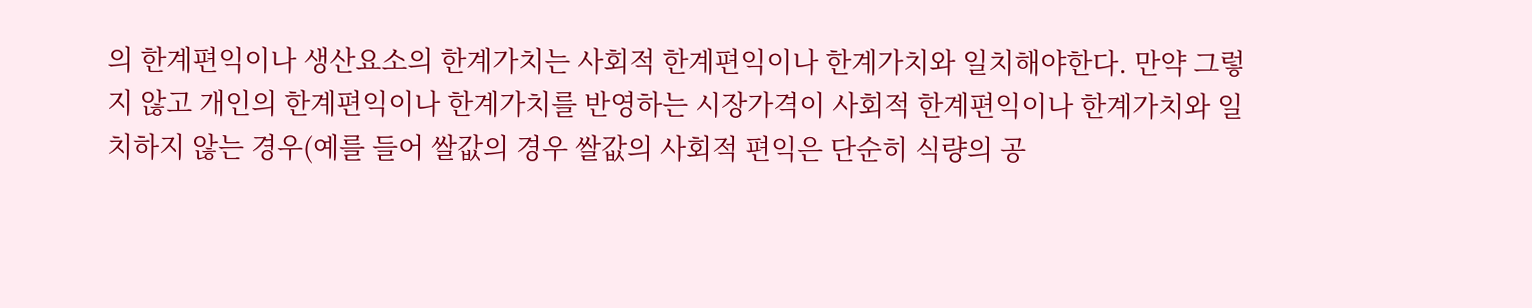의 한계편익이나 생산요소의 한계가치는 사회적 한계편익이나 한계가치와 일치해야한다. 만약 그렇지 않고 개인의 한계편익이나 한계가치를 반영하는 시장가격이 사회적 한계편익이나 한계가치와 일치하지 않는 경우(예를 들어 쌀값의 경우 쌀값의 사회적 편익은 단순히 식량의 공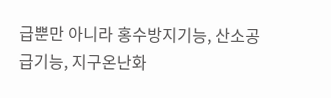급뿐만 아니라 홍수방지기능, 산소공급기능, 지구온난화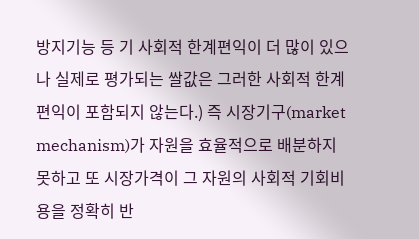방지기능 등 기 사회적 한계편익이 더 많이 있으나 실제로 평가되는 쌀값은 그러한 사회적 한계편익이 포함되지 않는다.) 즉 시장기구(market mechanism)가 자원을 효율적으로 배분하지 못하고 또 시장가격이 그 자원의 사회적 기회비용을 정확히 반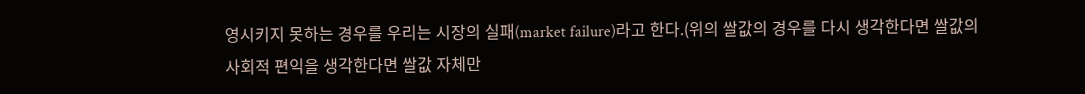영시키지 못하는 경우를 우리는 시장의 실패(market failure)라고 한다.(위의 쌀값의 경우를 다시 생각한다면 쌀값의 사회적 편익을 생각한다면 쌀값 자체만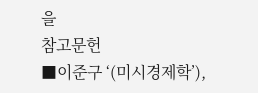을
참고문헌
■이준구 ‘(미시경제학’),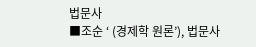법문사
■조순 ‘ (경제학 원론’), 법문사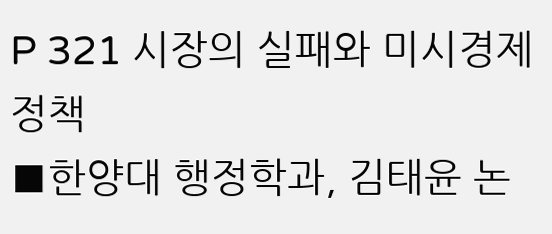P 321 시장의 실패와 미시경제정책
■한양대 행정학과, 김태윤 논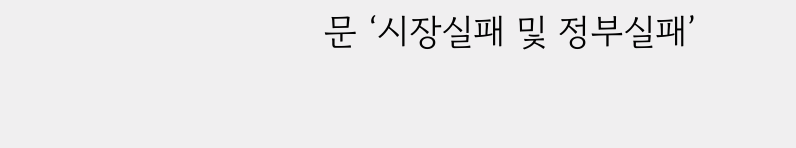문 ‘시장실패 및 정부실패’